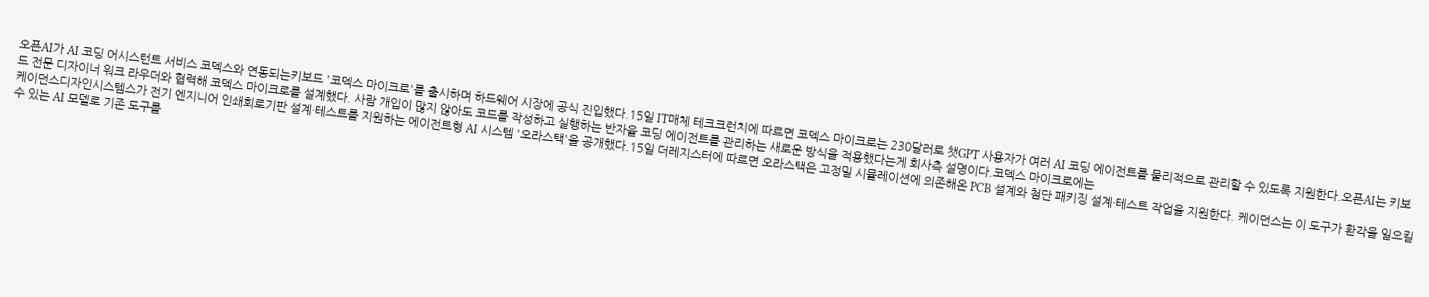오픈AI가 AI 코딩 어시스턴트 서비스 코덱스와 연동되는키보드 '코덱스 마이크로'를 출시하며 하드웨어 시장에 공식 진입했다.15일 IT매체 테크크런치에 따르면 코덱스 마이크로는 230달러로 챗GPT 사용자가 여러 AI 코딩 에이전트를 물리적으로 관리할 수 있도록 지원한다.오픈AI는 키보드 전문 디자이너 워크 라우더와 협력해 코덱스 마이크로를 설계했다. 사람 개입이 많지 않아도 코드를 작성하고 실행하는 반자율 코딩 에이전트를 관리하는 새로운 방식을 적용했다는게 회사측 설명이다.코덱스 마이크로에는
케이던스디자인시스템스가 전기 엔지니어 인쇄회로기판 설계·테스트를 지원하는 에이전트형 AI 시스템 '오라스택'을 공개했다.15일 더레지스터에 따르면 오라스택은 고정밀 시뮬레이션에 의존해온 PCB 설계와 첨단 패키징 설계·테스트 작업을 지원한다. 케이던스는 이 도구가 환각을 일으킬 수 있는 AI 모델로 기존 도구를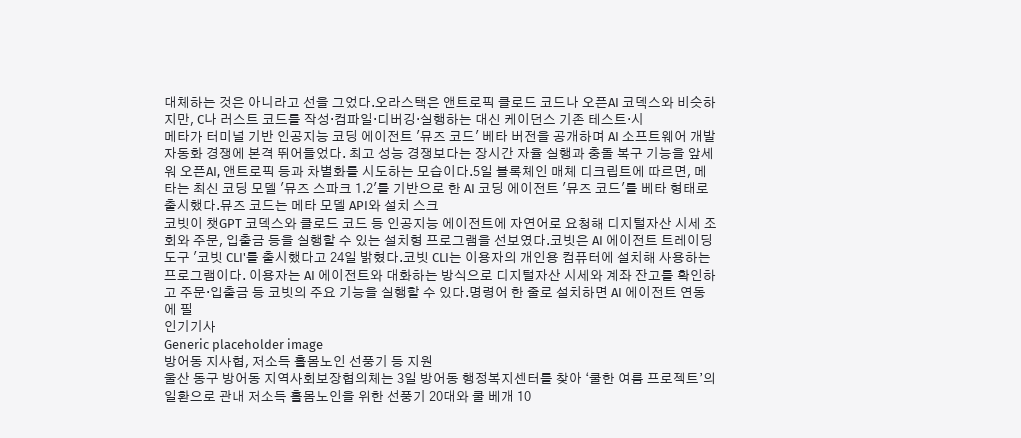대체하는 것은 아니라고 선을 그었다.오라스택은 앤트로픽 클로드 코드나 오픈AI 코덱스와 비슷하지만, C나 러스트 코드를 작성·컴파일·디버깅·실행하는 대신 케이던스 기존 테스트·시
메타가 터미널 기반 인공지능 코딩 에이전트 '뮤즈 코드' 베타 버전을 공개하며 AI 소프트웨어 개발 자동화 경쟁에 본격 뛰어들었다. 최고 성능 경쟁보다는 장시간 자율 실행과 충돌 복구 기능을 앞세워 오픈AI, 앤트로픽 등과 차별화를 시도하는 모습이다.5일 블록체인 매체 디크립트에 따르면, 메타는 최신 코딩 모델 '뮤즈 스파크 1.2'를 기반으로 한 AI 코딩 에이전트 '뮤즈 코드'를 베타 형태로 출시했다.뮤즈 코드는 메타 모델 API와 설치 스크
코빗이 챗GPT 코덱스와 클로드 코드 등 인공지능 에이전트에 자연어로 요청해 디지털자산 시세 조회와 주문, 입출금 등을 실행할 수 있는 설치형 프로그램을 선보였다.코빗은 AI 에이전트 트레이딩 도구 '코빗 CLI'를 출시했다고 24일 밝혔다.코빗 CLI는 이용자의 개인용 컴퓨터에 설치해 사용하는 프로그램이다. 이용자는 AI 에이전트와 대화하는 방식으로 디지털자산 시세와 계좌 잔고를 확인하고 주문·입출금 등 코빗의 주요 기능을 실행할 수 있다.명령어 한 줄로 설치하면 AI 에이전트 연동에 필
인기기사
Generic placeholder image
방어동 지사협, 저소득 홀몸노인 선풍기 등 지원
울산 동구 방어동 지역사회보장협의체는 3일 방어동 행정복지센터를 찾아 ‘쿨한 여름 프로젝트’의 일환으로 관내 저소득 홀몸노인을 위한 선풍기 20대와 쿨 베개 10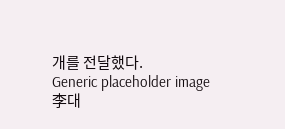개를 전달했다.
Generic placeholder image
李대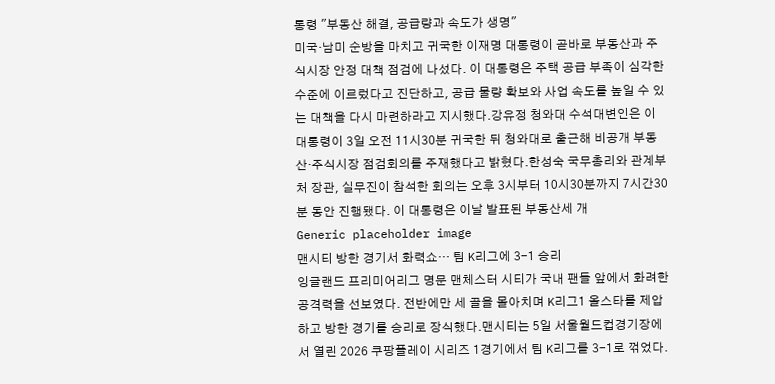통령 "부동산 해결, 공급량과 속도가 생명"
미국·남미 순방을 마치고 귀국한 이재명 대통령이 곧바로 부동산과 주식시장 안정 대책 점검에 나섰다. 이 대통령은 주택 공급 부족이 심각한 수준에 이르렀다고 진단하고, 공급 물량 확보와 사업 속도를 높일 수 있는 대책을 다시 마련하라고 지시했다.강유정 청와대 수석대변인은 이 대통령이 3일 오전 11시30분 귀국한 뒤 청와대로 출근해 비공개 부동산·주식시장 점검회의를 주재했다고 밝혔다.한성숙 국무총리와 관계부처 장관, 실무진이 참석한 회의는 오후 3시부터 10시30분까지 7시간30분 동안 진행됐다. 이 대통령은 이날 발표된 부동산세 개
Generic placeholder image
맨시티 방한 경기서 화력쇼… 팀 K리그에 3-1 승리
잉글랜드 프리미어리그 명문 맨체스터 시티가 국내 팬들 앞에서 화려한 공격력을 선보였다. 전반에만 세 골을 몰아치며 K리그1 올스타를 제압하고 방한 경기를 승리로 장식했다.맨시티는 5일 서울월드컵경기장에서 열린 2026 쿠팡플레이 시리즈 1경기에서 팀 K리그를 3-1로 꺾었다.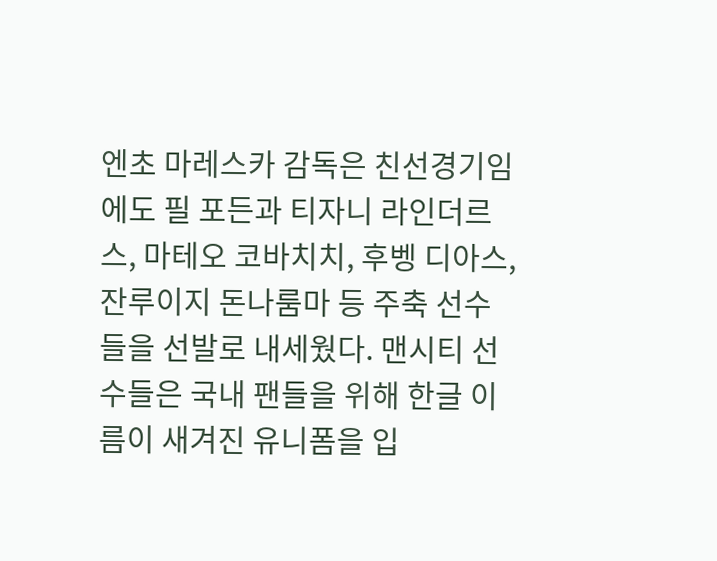엔초 마레스카 감독은 친선경기임에도 필 포든과 티자니 라인더르스, 마테오 코바치치, 후벵 디아스, 잔루이지 돈나룸마 등 주축 선수들을 선발로 내세웠다. 맨시티 선수들은 국내 팬들을 위해 한글 이름이 새겨진 유니폼을 입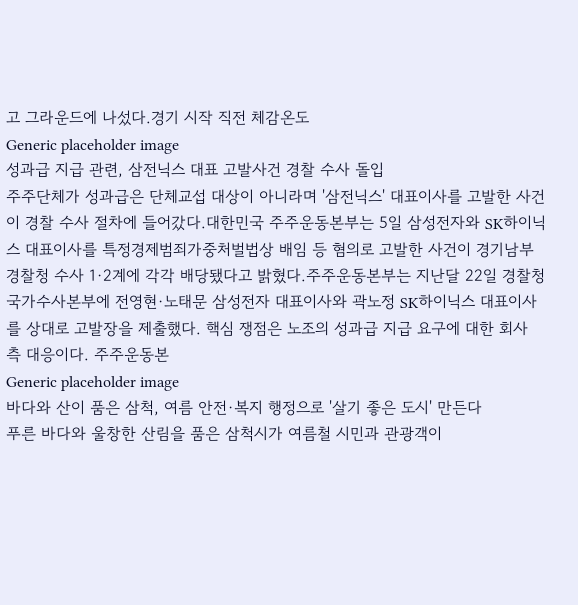고 그라운드에 나섰다.경기 시작 직전 체감온도
Generic placeholder image
성과급 지급 관련, 삼전닉스 대표 고발사건 경찰 수사 돌입
주주단체가 성과급은 단체교섭 대상이 아니라며 '삼전닉스' 대표이사를 고발한 사건이 경찰 수사 절차에 들어갔다.대한민국 주주운동본부는 5일 삼성전자와 SK하이닉스 대표이사를 특정경제범죄가중처벌법상 배임 등 혐의로 고발한 사건이 경기남부경찰청 수사 1·2계에 각각 배당됐다고 밝혔다.주주운동본부는 지난달 22일 경찰청 국가수사본부에 전영현·노태문 삼성전자 대표이사와 곽노정 SK하이닉스 대표이사를 상대로 고발장을 제출했다. 핵심 쟁점은 노조의 성과급 지급 요구에 대한 회사 측 대응이다. 주주운동본
Generic placeholder image
바다와 산이 품은 삼척, 여름 안전·복지 행정으로 '살기 좋은 도시' 만든다
푸른 바다와 울창한 산림을 품은 삼척시가 여름철 시민과 관광객이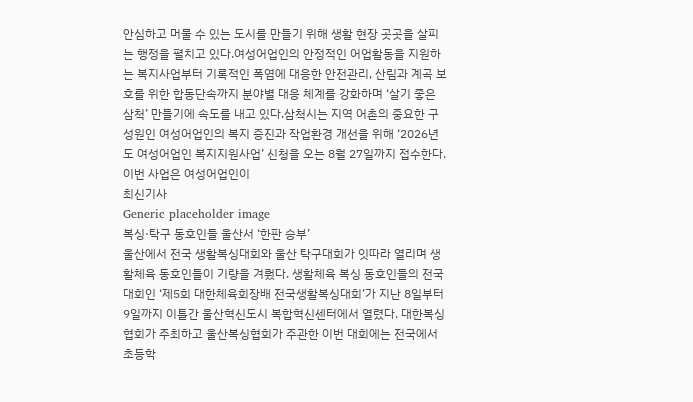안심하고 머물 수 있는 도시를 만들기 위해 생활 현장 곳곳을 살피는 행정을 펼치고 있다.여성어업인의 안정적인 어업활동을 지원하는 복지사업부터 기록적인 폭염에 대응한 안전관리, 산림과 계곡 보호를 위한 합동단속까지 분야별 대응 체계를 강화하며 ‘살기 좋은 삼척’ 만들기에 속도를 내고 있다.삼척시는 지역 어촌의 중요한 구성원인 여성어업인의 복지 증진과 작업환경 개선을 위해 ‘2026년도 여성어업인 복지지원사업’ 신청을 오는 8월 27일까지 접수한다.이번 사업은 여성어업인이
최신기사
Generic placeholder image
복싱·탁구 동호인들 울산서 ‘한판 승부’
울산에서 전국 생활복싱대회와 울산 탁구대회가 잇따라 열리며 생활체육 동호인들이 기량을 겨뤘다. 생활체육 복싱 동호인들의 전국대회인 ‘제5회 대한체육회장배 전국생활복싱대회’가 지난 8일부터 9일까지 이틀간 울산혁신도시 복합혁신센터에서 열렸다. 대한복싱협회가 주최하고 울산복싱협회가 주관한 이번 대회에는 전국에서 초등학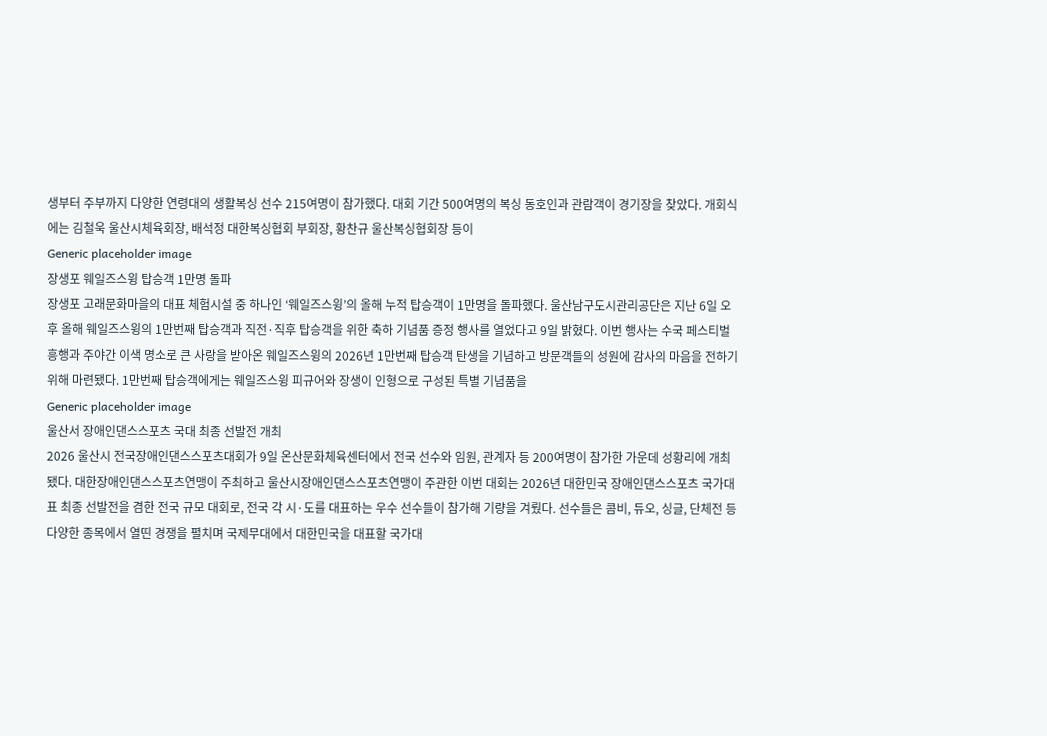생부터 주부까지 다양한 연령대의 생활복싱 선수 215여명이 참가했다. 대회 기간 500여명의 복싱 동호인과 관람객이 경기장을 찾았다. 개회식에는 김철욱 울산시체육회장, 배석정 대한복싱협회 부회장, 황찬규 울산복싱협회장 등이
Generic placeholder image
장생포 웨일즈스윙 탑승객 1만명 돌파
장생포 고래문화마을의 대표 체험시설 중 하나인 ‘웨일즈스윙’의 올해 누적 탑승객이 1만명을 돌파했다. 울산남구도시관리공단은 지난 6일 오후 올해 웨일즈스윙의 1만번째 탑승객과 직전·직후 탑승객을 위한 축하 기념품 증정 행사를 열었다고 9일 밝혔다. 이번 행사는 수국 페스티벌 흥행과 주야간 이색 명소로 큰 사랑을 받아온 웨일즈스윙의 2026년 1만번째 탑승객 탄생을 기념하고 방문객들의 성원에 감사의 마음을 전하기 위해 마련됐다. 1만번째 탑승객에게는 웨일즈스윙 피규어와 장생이 인형으로 구성된 특별 기념품을
Generic placeholder image
울산서 장애인댄스스포츠 국대 최종 선발전 개최
2026 울산시 전국장애인댄스스포츠대회가 9일 온산문화체육센터에서 전국 선수와 임원, 관계자 등 200여명이 참가한 가운데 성황리에 개최됐다. 대한장애인댄스스포츠연맹이 주최하고 울산시장애인댄스스포츠연맹이 주관한 이번 대회는 2026년 대한민국 장애인댄스스포츠 국가대표 최종 선발전을 겸한 전국 규모 대회로, 전국 각 시·도를 대표하는 우수 선수들이 참가해 기량을 겨뤘다. 선수들은 콤비, 듀오, 싱글, 단체전 등 다양한 종목에서 열띤 경쟁을 펼치며 국제무대에서 대한민국을 대표할 국가대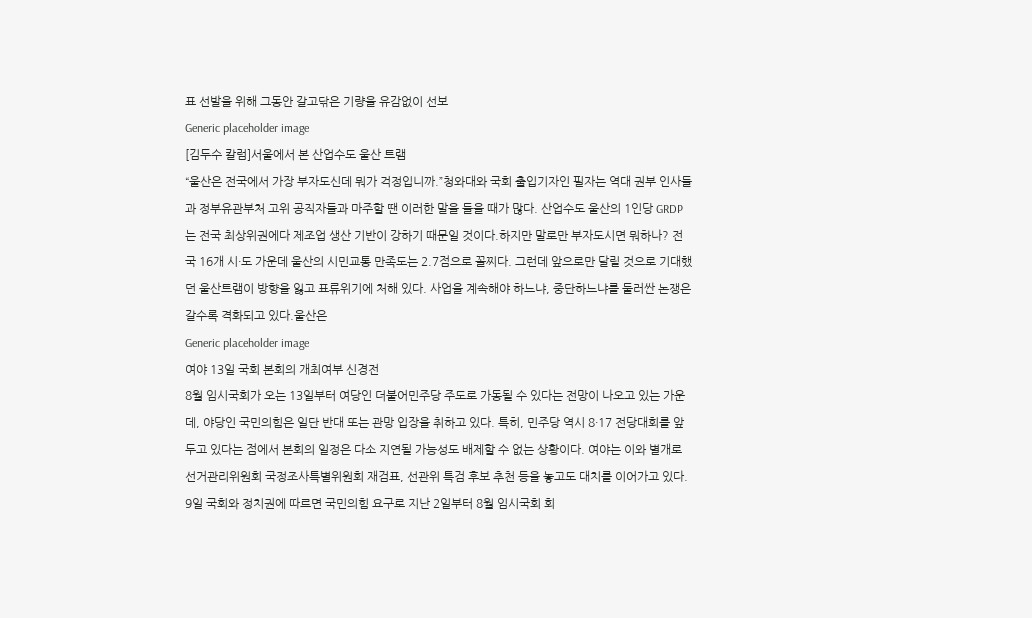표 선발을 위해 그동안 갈고닦은 기량을 유감없이 선보
Generic placeholder image
[김두수 칼럼]서울에서 본 산업수도 울산 트램
“울산은 전국에서 가장 부자도신데 뭐가 걱정입니까.”청와대와 국회 출입기자인 필자는 역대 권부 인사들과 정부유관부처 고위 공직자들과 마주할 땐 이러한 말을 들을 때가 많다. 산업수도 울산의 1인당 GRDP는 전국 최상위권에다 제조업 생산 기반이 강하기 때문일 것이다.하지만 말로만 부자도시면 뭐하나? 전국 16개 시·도 가운데 울산의 시민교통 만족도는 2.7점으로 꼴찌다. 그런데 앞으로만 달릴 것으로 기대했던 울산트램이 방향을 잃고 표류위기에 처해 있다. 사업을 계속해야 하느냐, 중단하느냐를 둘러싼 논쟁은 갈수록 격화되고 있다.울산은
Generic placeholder image
여야 13일 국회 본회의 개최여부 신경전
8월 임시국회가 오는 13일부터 여당인 더불어민주당 주도로 가동될 수 있다는 전망이 나오고 있는 가운데, 야당인 국민의힘은 일단 반대 또는 관망 입장을 취하고 있다. 특히, 민주당 역시 8·17 전당대회를 앞두고 있다는 점에서 본회의 일정은 다소 지연될 가능성도 배제할 수 없는 상황이다. 여야는 이와 별개로 선거관리위원회 국정조사특별위원회 재검표, 선관위 특검 후보 추천 등을 놓고도 대치를 이어가고 있다. 9일 국회와 정치권에 따르면 국민의힘 요구로 지난 2일부터 8월 임시국회 회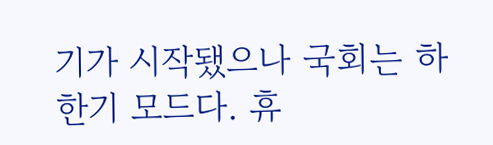기가 시작됐으나 국회는 하한기 모드다. 휴